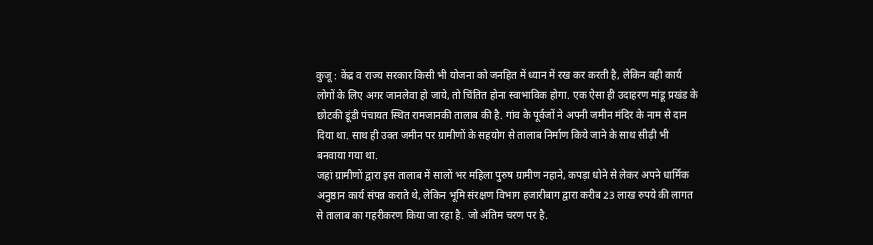कुजू : केंद्र व राज्य सरकार किसी भी योजना को जनहित में ध्यान में रख कर करती है, लेकिन वही कार्य लोगों के लिए अगर जानलेवा हो जाये, तो चिंतित होना स्वाभाविक होगा. एक ऐसा ही उदाहरण मांडू प्रखंड के छोटकी डूंडी पंचायत स्थित रामजानकी तालाब की है. गांव के पूर्वजों ने अपनी जमीन मंदिर के नाम से दान दिया था. साथ ही उक्त जमीन पर ग्रामीणों के सहयोग से तालाब निर्माण किये जाने के साथ सीढ़ी भी बनवाया गया था.
जहां ग्रामीणों द्वारा इस तालाब में सालों भर महिला पुरुष ग्रामीण नहाने, कपड़ा धोने से लेकर अपने धार्मिक अनुष्ठान कार्य संपन्न कराते थे, लेकिन भूमि संरक्षण विभाग हजारीबाग द्वारा करीब 23 लाख रुपये की लागत से तालाब का गहरीकरण किया जा रहा है. जो अंतिम चरण पर है.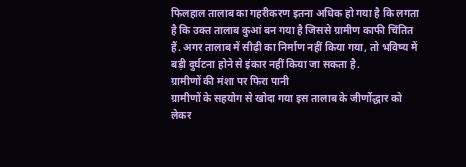फिलहाल तालाब का गहरीकरण इतना अधिक हो गया है कि लगता है कि उक्त तालाब कुआं बन गया है जिससे ग्रामीण काफी चिंतित हैं. अगर तालाब में सीढ़ी का निर्माण नहीं किया गया, तो भविष्य में बड़ी दुर्घटना होने से इंकार नहीं किया जा सकता है.
ग्रामीणों की मंशा पर फिरा पानी
ग्रामीणों के सहयोग से खोदा गया इस तालाब के जीर्णोद्धार को लेकर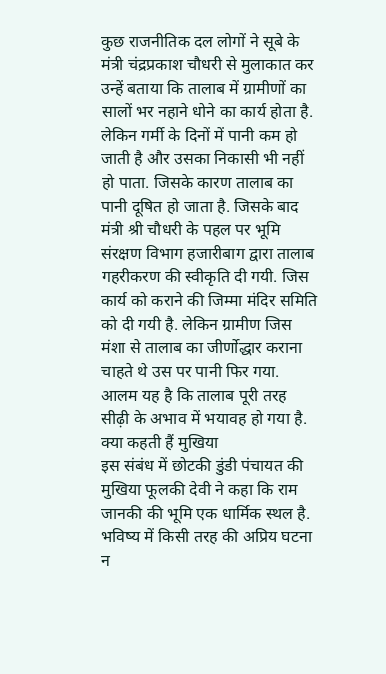कुछ राजनीतिक दल लोगों ने सूबे के मंत्री चंद्रप्रकाश चौधरी से मुलाकात कर उन्हें बताया कि तालाब में ग्रामीणों का सालों भर नहाने धोने का कार्य होता है. लेकिन गर्मी के दिनों में पानी कम हो जाती है और उसका निकासी भी नहीं हो पाता. जिसके कारण तालाब का पानी दूषित हो जाता है. जिसके बाद मंत्री श्री चौधरी के पहल पर भूमि संरक्षण विभाग हजारीबाग द्वारा तालाब गहरीकरण की स्वीकृति दी गयी. जिस कार्य को कराने की जिम्मा मंदिर समिति को दी गयी है. लेकिन ग्रामीण जिस मंशा से तालाब का जीर्णोद्धार कराना चाहते थे उस पर पानी फिर गया. आलम यह है कि तालाब पूरी तरह सीढ़ी के अभाव में भयावह हो गया है.
क्या कहती हैं मुखिया
इस संबंध में छोटकी डुंडी पंचायत की मुखिया फूलकी देवी ने कहा कि राम जानकी की भूमि एक धार्मिक स्थल है. भविष्य में किसी तरह की अप्रिय घटना न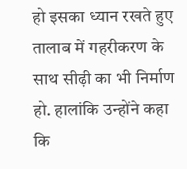हो इसका ध्यान रखते हुए तालाब में गहरीकरण के साथ सीढ़ी का भी निर्माण हो. हालांकि उन्होंने कहा कि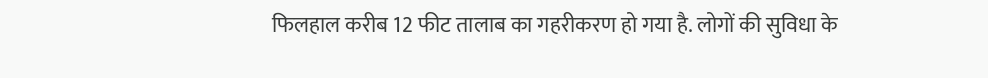फिलहाल करीब 12 फीट तालाब का गहरीकरण हो गया है. लोगों की सुविधा के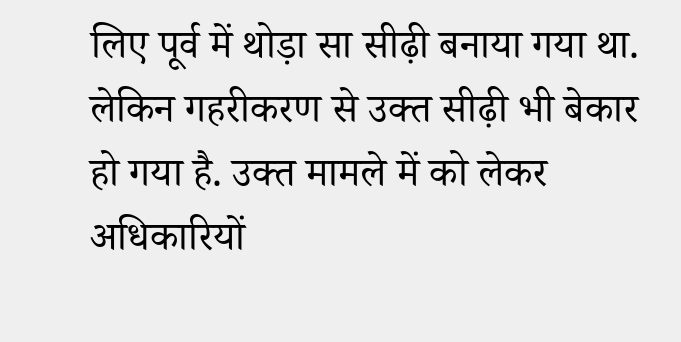लिए पूर्व में थोड़ा सा सीढ़ी बनाया गया था. लेकिन गहरीकरण से उक्त सीढ़ी भी बेकार हो गया है. उक्त मामले में को लेकर अधिकारियों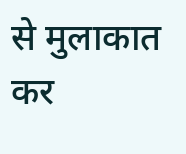से मुलाकात कर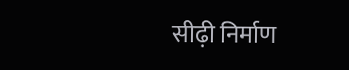सीढ़ी निर्माण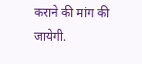कराने की मांग की जायेगी.